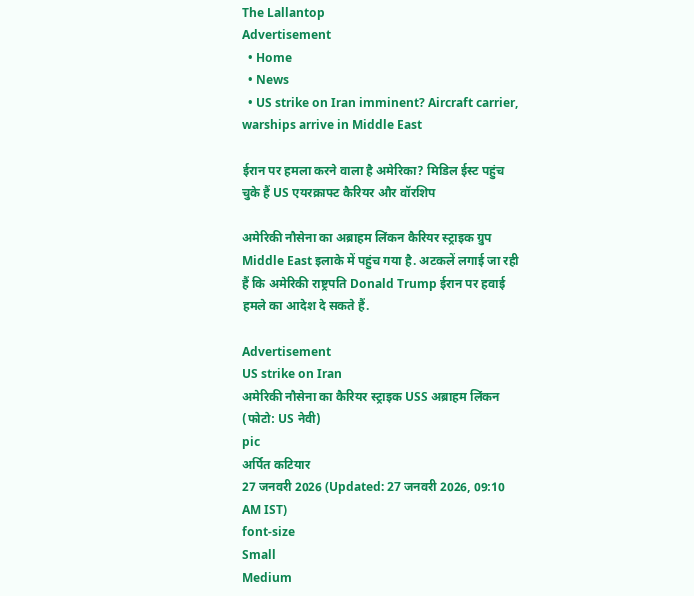The Lallantop
Advertisement
  • Home
  • News
  • US strike on Iran imminent? Aircraft carrier, warships arrive in Middle East

ईरान पर हमला करने वाला है अमेरिका? मिडिल ईस्ट पहुंच चुके हैं US एयरक्राफ्ट कैरियर और वॉरशिप

अमेरिकी नौसेना का अब्राहम लिंकन कैरियर स्ट्राइक ग्रुप Middle East इलाके में पहुंच गया है. अटकलें लगाई जा रही हैं कि अमेरिकी राष्ट्रपति Donald Trump ईरान पर हवाई हमले का आदेश दे सकते हैं.

Advertisement
US strike on Iran
अमेरिकी नौसेना का कैरियर स्ट्राइक USS अब्राहम लिंकन (फोटो: US नेवी)
pic
अर्पित कटियार
27 जनवरी 2026 (Updated: 27 जनवरी 2026, 09:10 AM IST)
font-size
Small
Medium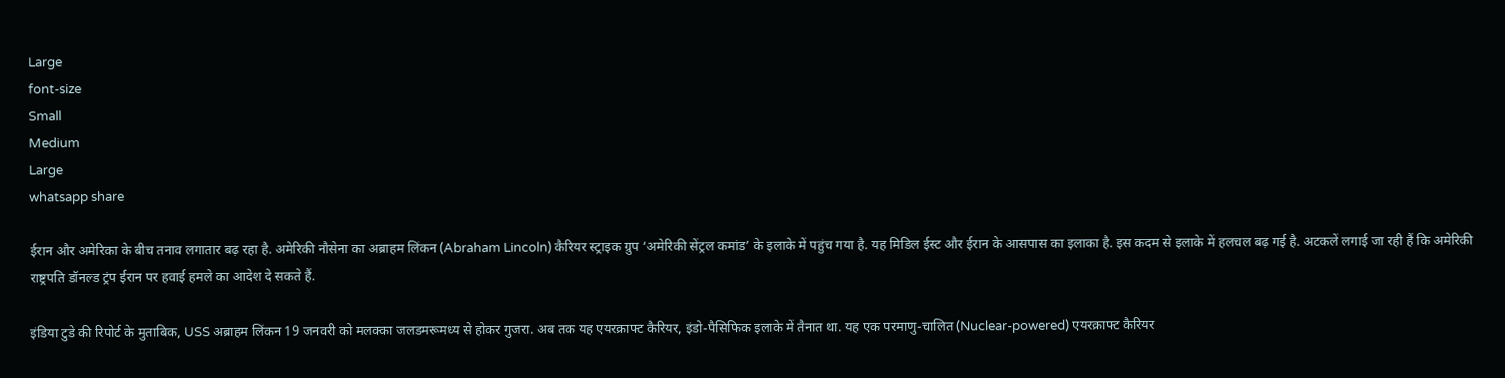Large
font-size
Small
Medium
Large
whatsapp share

ईरान और अमेरिका के बीच तनाव लगातार बढ़ रहा है. अमेरिकी नौसेना का अब्राहम लिंकन (Abraham Lincoln) कैरियर स्ट्राइक ग्रुप ‘अमेरिकी सेंट्रल कमांड’ के इलाके में पहुंच गया है. यह मिडिल ईस्ट और ईरान के आसपास का इलाका है. इस कदम से इलाके में हलचल बढ़ गई है. अटकलें लगाई जा रही हैं कि अमेरिकी राष्ट्रपति डॉनल्ड ट्रंप ईरान पर हवाई हमले का आदेश दे सकते हैं.

इंडिया टुडे की रिपोर्ट के मुताबिक, USS अब्राहम लिंकन 19 जनवरी को मलक्का जलडमरूमध्य से होकर गुजरा. अब तक यह एयरक्राफ्ट कैरियर, इंडो-पैसिफिक इलाके में तैनात था. यह एक परमाणु-चालित (Nuclear-powered) एयरक्राफ्ट कैरियर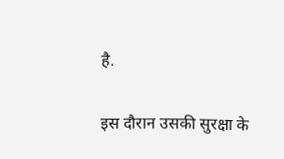है.

इस दौरान उसकी सुरक्षा के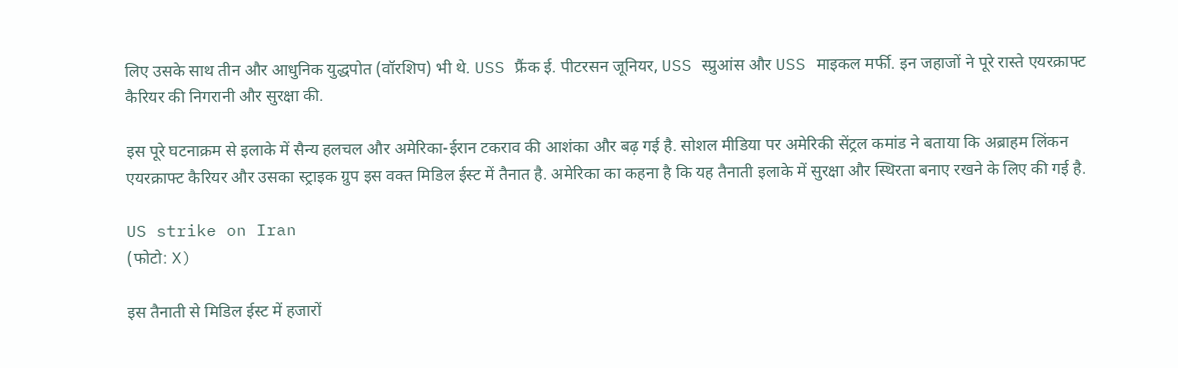लिए उसके साथ तीन और आधुनिक युद्धपोत (वॉरशिप) भी थे. USS फ्रैंक ई. पीटरसन जूनियर, USS स्प्रुआंस और USS माइकल मर्फी. इन जहाजों ने पूरे रास्ते एयरक्राफ्ट कैरियर की निगरानी और सुरक्षा की.

इस पूरे घटनाक्रम से इलाके में सैन्य हलचल और अमेरिका-ईरान टकराव की आशंका और बढ़ गई है. सोशल मीडिया पर अमेरिकी सेंट्रल कमांड ने बताया कि अब्राहम लिंकन एयरक्राफ्ट कैरियर और उसका स्ट्राइक ग्रुप इस वक्त मिडिल ईस्ट में तैनात है. अमेरिका का कहना है कि यह तैनाती इलाके में सुरक्षा और स्थिरता बनाए रखने के लिए की गई है.

US strike on Iran
(फोटो: X)

इस तैनाती से मिडिल ईस्ट में हजारों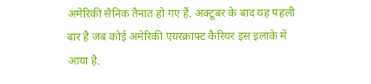अमेरिकी सैनिक तैनात हो गए हैं. अक्टूबर के बाद यह पहली बार है जब कोई अमेरिकी एयरक्राफ्ट कैरियर इस इलाके में आया है.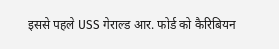इससे पहले USS गेराल्ड आर. फोर्ड को कैरिबियन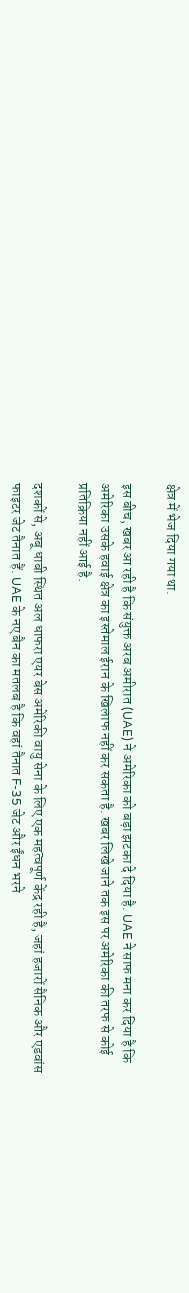क्षेत्र में भेज दिया गया था.

इस बीच, खबर आ रही है कि संयुक्त अरब अमीरात (UAE) ने अमेरिका को बड़ा झटका दे दिया है. UAE ने साफ मना कर दिया है कि अमेरिका उसके हवाई क्षेत्र का इस्तेमाल ईरान के खिलाफ नहीं कर सकता है. खबर लिखे जाने तक इस पर अमेरिका की तरफ से कोई प्रतिक्रिया नहीं आई है.

दशकों से, अबू धाबी स्थित अल धाफरा एयर बेस अमेरिकी वायु सेना के लिए एक महत्वपूर्ण केंद्र रही है, जहां हजारों सैनिक और एडवांस फाइटर जेट तैनात हैं. UAE के नए बैन का मतलब है कि वहां तैनात F-35 जेट और ईंधन भरने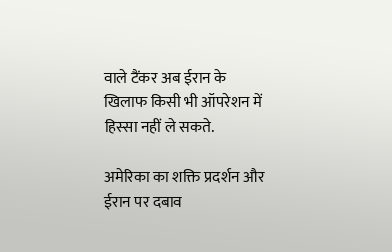वाले टैंकर अब ईरान के खिलाफ किसी भी ऑपरेशन में हिस्सा नहीं ले सकते.

अमेरिका का शक्ति प्रदर्शन और ईरान पर दबाव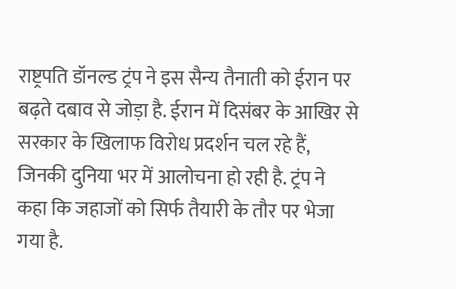राष्ट्रपति डॉनल्ड ट्रंप ने इस सैन्य तैनाती को ईरान पर बढ़ते दबाव से जोड़ा है. ईरान में दिसंबर के आखिर से सरकार के खिलाफ विरोध प्रदर्शन चल रहे हैं, जिनकी दुनिया भर में आलोचना हो रही है. ट्रंप ने कहा कि जहाजों को सिर्फ तैयारी के तौर पर भेजा गया है.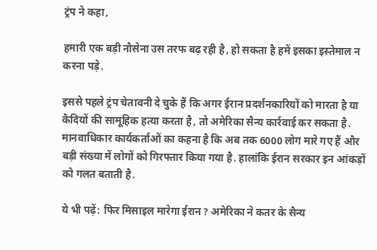ट्रंप ने कहा,

हमारी एक बड़ी नौसेना उस तरफ बढ़ रही है, हो सकता है हमें इसका इस्तेमाल न करना पड़े.

इससे पहले ट्रंप चेतावनी दे चुके हैं कि अगर ईरान प्रदर्शनकारियों को मारता है या कैदियों की सामूहिक हत्या करता है, तो अमेरिका सैन्य कार्रवाई कर सकता है. मानवाधिकार कार्यकर्ताओं का कहना है कि अब तक 6000 लोग मारे गए हैं और बड़ी संख्या में लोगों को गिरफ्तार किया गया है. हालांकि ईरान सरकार इन आंकड़ों को गलत बताती है.

ये भी पढ़ें: फिर मिसाइल मारेगा ईरान? अमेरिका ने कतर के सैन्य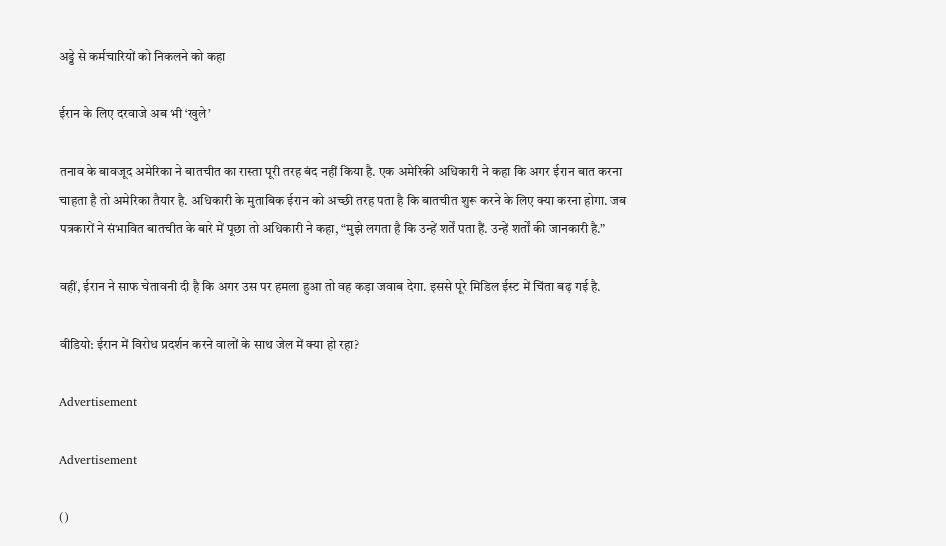अड्डे से कर्मचारियों को निकलने को कहा

ईरान के लिए दरवाजे अब भी ‘खुले’

तनाव के बावजूद अमेरिका ने बातचीत का रास्ता पूरी तरह बंद नहीं किया है. एक अमेरिकी अधिकारी ने कहा कि अगर ईरान बात करना चाहता है तो अमेरिका तैयार है. अधिकारी के मुताबिक ईरान को अच्छी तरह पता है कि बातचीत शुरू करने के लिए क्या करना होगा. जब पत्रकारों ने संभावित बातचीत के बारे में पूछा तो अधिकारी ने कहा, “मुझे लगता है कि उन्हें शर्तें पता हैं. उन्हें शर्तों की जानकारी है.”

वहीं, ईरान ने साफ चेतावनी दी है कि अगर उस पर हमला हुआ तो वह कड़ा जवाब देगा. इससे पूरे मिडिल ईस्ट में चिंता बढ़ गई है.

वीडियो: ईरान में विरोध प्रदर्शन करने वालों के साथ जेल में क्या हो रहा?

Advertisement

Advertisement

()